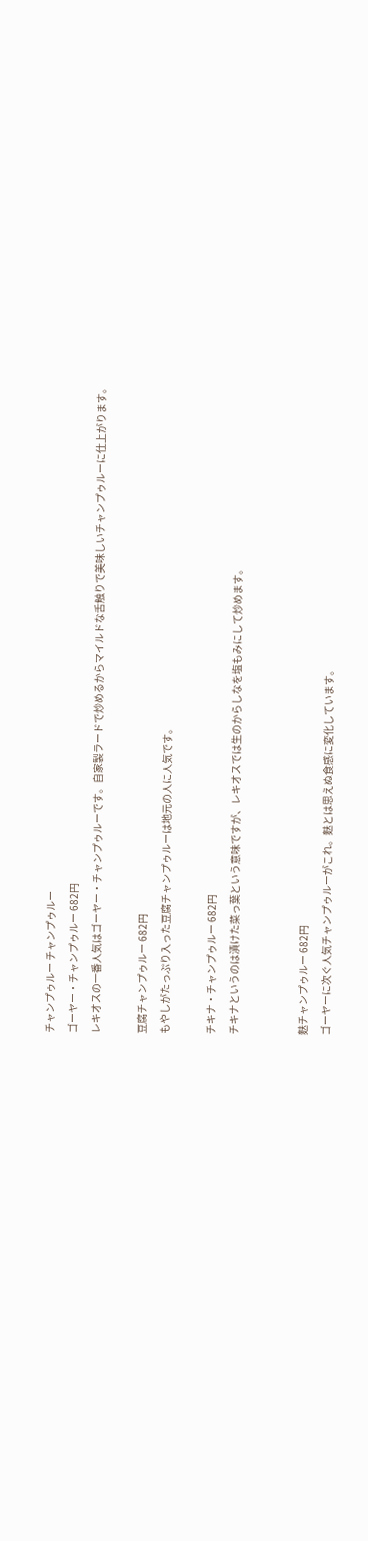チャンプゥルー チャンプゥルー
ゴーヤー・チャンプゥルー 682円
レキオスの一番人気はゴーヤー・チャンプゥルーです。自家製ラードで炒めるからマイルドな舌触りで美味しいチャンプゥルーに仕上がります。

豆腐チャンプゥルー 682円
もやしがたっぷり入った豆腐チャンプゥルーは地元の人に人気です。

チキナ・チャンプゥルー 682円
チキナというのは漬けた菜っ葉という意味ですが、レキオスでは生のからしなを塩もみにして炒めます。


麩チャンプゥルー 682円
ゴーヤーに次ぐ人気チャンプゥルーがこれ。麩とは思えぬ食感に変化しています。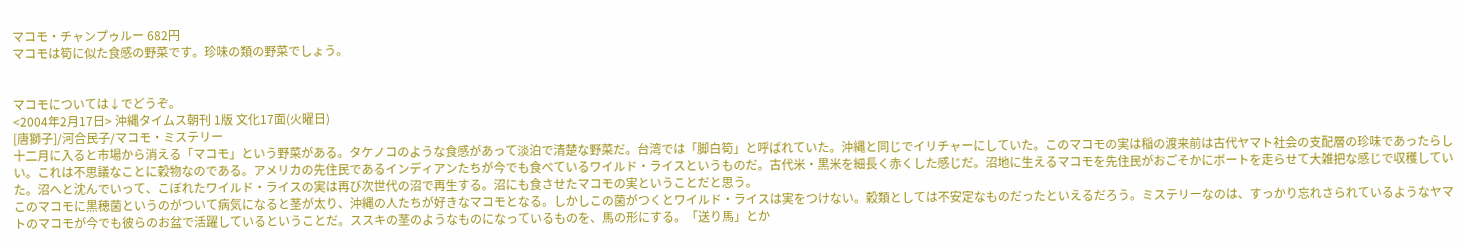マコモ・チャンプゥルー 682円
マコモは筍に似た食感の野菜です。珍味の類の野菜でしょう。


マコモについては↓でどうぞ。
<2004年2月17日> 沖縄タイムス朝刊 1版 文化17面(火曜日)
[唐獅子]/河合民子/マコモ・ミステリー
十二月に入ると市場から消える「マコモ」という野菜がある。タケノコのような食感があって淡泊で清楚な野菜だ。台湾では「脚白筍」と呼ばれていた。沖縄と同じでイリチャーにしていた。このマコモの実は稲の渡来前は古代ヤマト社会の支配層の珍味であったらしい。これは不思議なことに穀物なのである。アメリカの先住民であるインディアンたちが今でも食べているワイルド・ライスというものだ。古代米・黒米を細長く赤くした感じだ。沼地に生えるマコモを先住民がおごそかにボートを走らせて大雑把な感じで収穫していた。沼へと沈んでいって、こぼれたワイルド・ライスの実は再び次世代の沼で再生する。沼にも食させたマコモの実ということだと思う。
このマコモに黒穂菌というのがついて病気になると茎が太り、沖縄の人たちが好きなマコモとなる。しかしこの菌がつくとワイルド・ライスは実をつけない。穀類としては不安定なものだったといえるだろう。ミステリーなのは、すっかり忘れさられているようなヤマトのマコモが今でも彼らのお盆で活躍しているということだ。ススキの茎のようなものになっているものを、馬の形にする。「送り馬」とか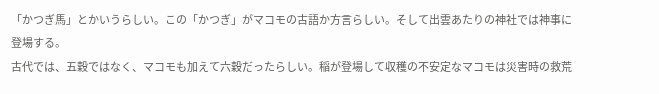「かつぎ馬」とかいうらしい。この「かつぎ」がマコモの古語か方言らしい。そして出雲あたりの神社では神事に登場する。
古代では、五穀ではなく、マコモも加えて六穀だったらしい。稲が登場して収穫の不安定なマコモは災害時の救荒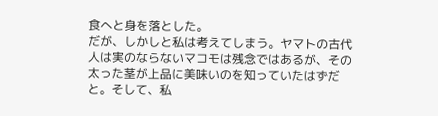食へと身を落とした。
だが、しかしと私は考えてしまう。ヤマトの古代人は実のならないマコモは残念ではあるが、その太った茎が上品に美味いのを知っていたはずだと。そして、私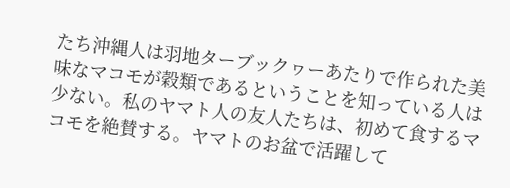たち沖縄人は羽地ターブックヮーあたりで作られた美味なマコモが穀類であるということを知っている人は少ない。私のヤマト人の友人たちは、初めて食するマコモを絶賛する。ヤマトのお盆で活躍して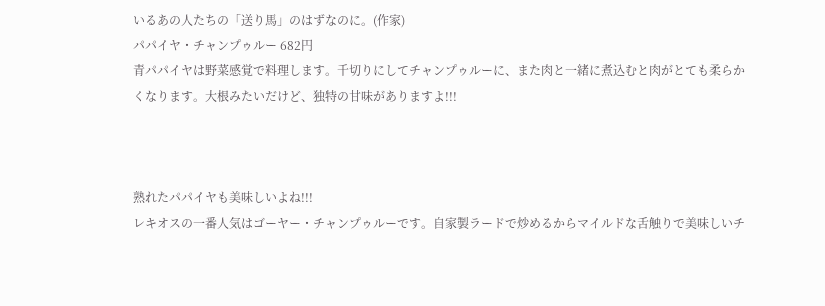いるあの人たちの「送り馬」のはずなのに。(作家)
パパイヤ・チャンプゥルー 682円
青パパイヤは野菜感覚で料理します。千切りにしてチャンプゥルーに、また肉と一緒に煮込むと肉がとても柔らかくなります。大根みたいだけど、独特の甘味がありますよ!!!



熟れたパパイヤも美味しいよね!!!
レキオスの一番人気はゴーヤー・チャンプゥルーです。自家製ラードで炒めるからマイルドな舌触りで美味しいチ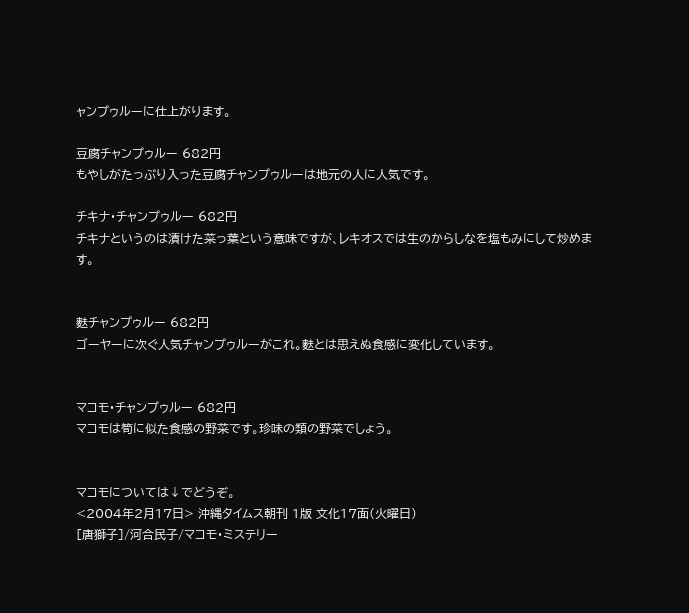ャンプゥルーに仕上がります。

豆腐チャンプゥルー 682円
もやしがたっぷり入った豆腐チャンプゥルーは地元の人に人気です。

チキナ・チャンプゥルー 682円
チキナというのは漬けた菜っ葉という意味ですが、レキオスでは生のからしなを塩もみにして炒めます。


麩チャンプゥルー 682円
ゴーヤーに次ぐ人気チャンプゥルーがこれ。麩とは思えぬ食感に変化しています。


マコモ・チャンプゥルー 682円
マコモは筍に似た食感の野菜です。珍味の類の野菜でしょう。


マコモについては↓でどうぞ。
<2004年2月17日> 沖縄タイムス朝刊 1版 文化17面(火曜日)
[唐獅子]/河合民子/マコモ・ミステリー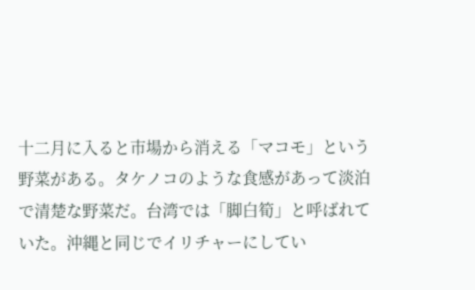十二月に入ると市場から消える「マコモ」という野菜がある。タケノコのような食感があって淡泊で清楚な野菜だ。台湾では「脚白筍」と呼ばれていた。沖縄と同じでイリチャーにしてい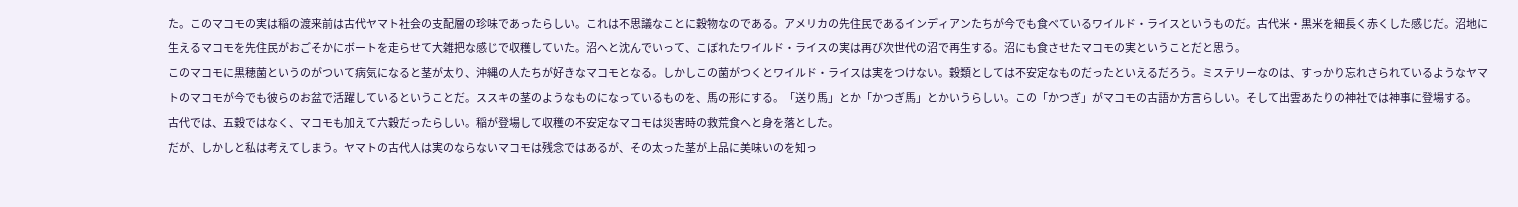た。このマコモの実は稲の渡来前は古代ヤマト社会の支配層の珍味であったらしい。これは不思議なことに穀物なのである。アメリカの先住民であるインディアンたちが今でも食べているワイルド・ライスというものだ。古代米・黒米を細長く赤くした感じだ。沼地に生えるマコモを先住民がおごそかにボートを走らせて大雑把な感じで収穫していた。沼へと沈んでいって、こぼれたワイルド・ライスの実は再び次世代の沼で再生する。沼にも食させたマコモの実ということだと思う。
このマコモに黒穂菌というのがついて病気になると茎が太り、沖縄の人たちが好きなマコモとなる。しかしこの菌がつくとワイルド・ライスは実をつけない。穀類としては不安定なものだったといえるだろう。ミステリーなのは、すっかり忘れさられているようなヤマトのマコモが今でも彼らのお盆で活躍しているということだ。ススキの茎のようなものになっているものを、馬の形にする。「送り馬」とか「かつぎ馬」とかいうらしい。この「かつぎ」がマコモの古語か方言らしい。そして出雲あたりの神社では神事に登場する。
古代では、五穀ではなく、マコモも加えて六穀だったらしい。稲が登場して収穫の不安定なマコモは災害時の救荒食へと身を落とした。
だが、しかしと私は考えてしまう。ヤマトの古代人は実のならないマコモは残念ではあるが、その太った茎が上品に美味いのを知っ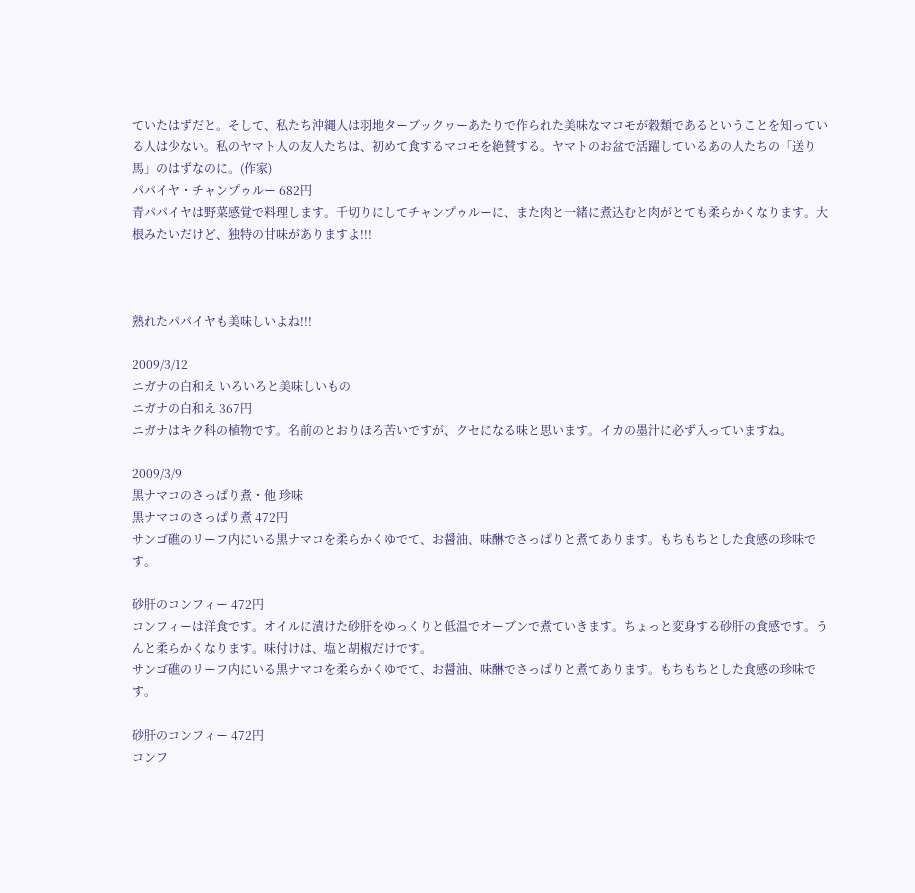ていたはずだと。そして、私たち沖縄人は羽地ターブックヮーあたりで作られた美味なマコモが穀類であるということを知っている人は少ない。私のヤマト人の友人たちは、初めて食するマコモを絶賛する。ヤマトのお盆で活躍しているあの人たちの「送り馬」のはずなのに。(作家)
パパイヤ・チャンプゥルー 682円
青パパイヤは野菜感覚で料理します。千切りにしてチャンプゥルーに、また肉と一緒に煮込むと肉がとても柔らかくなります。大根みたいだけど、独特の甘味がありますよ!!!



熟れたパパイヤも美味しいよね!!!

2009/3/12
ニガナの白和え いろいろと美味しいもの
ニガナの白和え 367円
ニガナはキク科の植物です。名前のとおりほろ苦いですが、クセになる味と思います。イカの墨汁に必ず入っていますね。

2009/3/9
黒ナマコのさっぱり煮・他 珍味
黒ナマコのさっぱり煮 472円
サンゴ礁のリーフ内にいる黒ナマコを柔らかくゆでて、お醤油、味醂でさっぱりと煮てあります。もちもちとした食感の珍味です。

砂肝のコンフィー 472円
コンフィーは洋食です。オイルに漬けた砂肝をゆっくりと低温でオーブンで煮ていきます。ちょっと変身する砂肝の食感です。うんと柔らかくなります。味付けは、塩と胡椒だけです。
サンゴ礁のリーフ内にいる黒ナマコを柔らかくゆでて、お醤油、味醂でさっぱりと煮てあります。もちもちとした食感の珍味です。

砂肝のコンフィー 472円
コンフ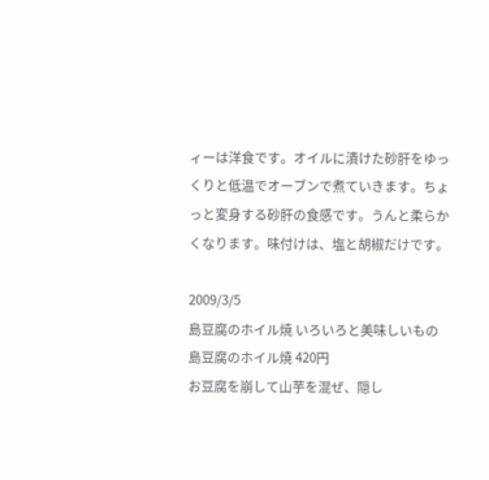ィーは洋食です。オイルに漬けた砂肝をゆっくりと低温でオーブンで煮ていきます。ちょっと変身する砂肝の食感です。うんと柔らかくなります。味付けは、塩と胡椒だけです。

2009/3/5
島豆腐のホイル焼 いろいろと美味しいもの
島豆腐のホイル焼 420円
お豆腐を崩して山芋を混ぜ、隠し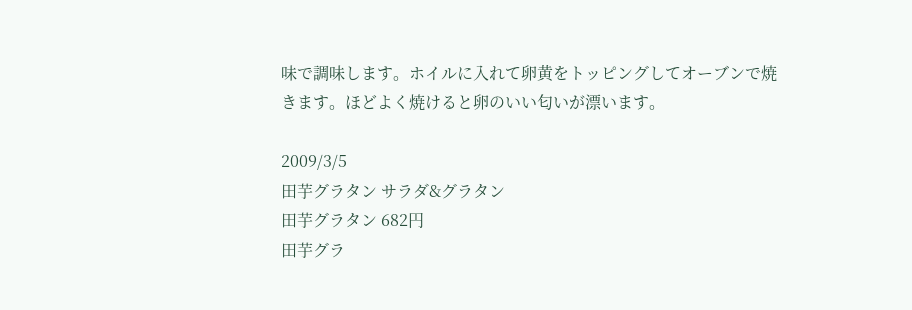味で調味します。ホイルに入れて卵黄をトッピングしてオーブンで焼きます。ほどよく焼けると卵のいい匂いが漂います。

2009/3/5
田芋グラタン サラダ&グラタン
田芋グラタン 682円
田芋グラ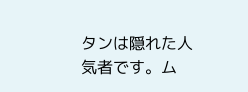タンは隠れた人気者です。ム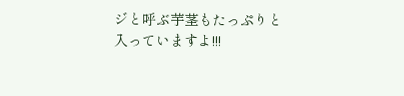ジと呼ぶ芋茎もたっぷりと入っていますよ!!!